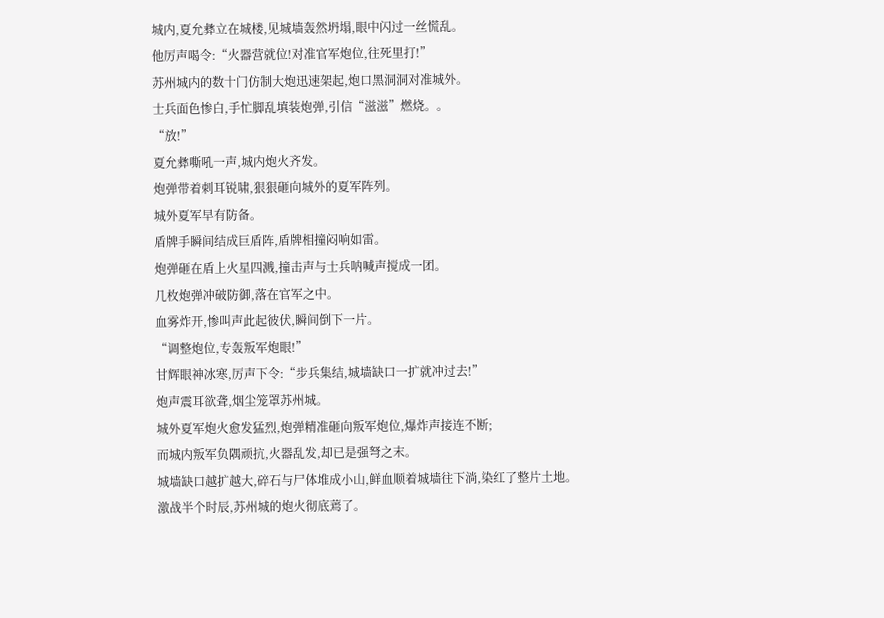城内,夏允彝立在城楼,见城墙轰然坍塌,眼中闪过一丝慌乱。
他厉声喝令:“火器营就位!对准官军炮位,往死里打!”
苏州城内的数十门仿制大炮迅速架起,炮口黑洞洞对准城外。
士兵面色惨白,手忙脚乱填装炮弹,引信“滋滋”燃烧。。
“放!”
夏允彝嘶吼一声,城内炮火齐发。
炮弹带着刺耳锐啸,狠狠砸向城外的夏军阵列。
城外夏军早有防备。
盾牌手瞬间结成巨盾阵,盾牌相撞闷响如雷。
炮弹砸在盾上火星四溅,撞击声与士兵呐喊声搅成一团。
几枚炮弹冲破防御,落在官军之中。
血雾炸开,惨叫声此起彼伏,瞬间倒下一片。
“调整炮位,专轰叛军炮眼!”
甘辉眼神冰寒,厉声下令:“步兵集结,城墙缺口一扩就冲过去!”
炮声震耳欲聋,烟尘笼罩苏州城。
城外夏军炮火愈发猛烈,炮弹精准砸向叛军炮位,爆炸声接连不断;
而城内叛军负隅顽抗,火器乱发,却已是强弩之末。
城墙缺口越扩越大,碎石与尸体堆成小山,鲜血顺着城墙往下淌,染红了整片土地。
激战半个时辰,苏州城的炮火彻底蔫了。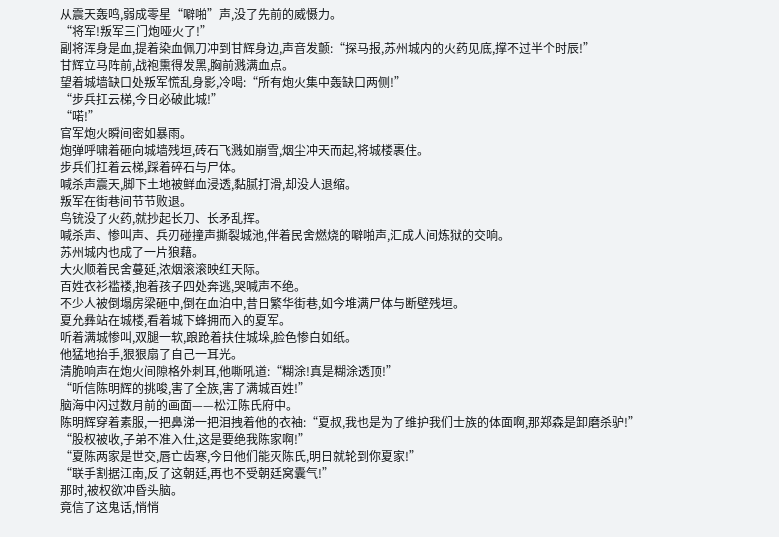从震天轰鸣,弱成零星“噼啪”声,没了先前的威慑力。
“将军!叛军三门炮哑火了!”
副将浑身是血,提着染血佩刀冲到甘辉身边,声音发颤:“探马报,苏州城内的火药见底,撑不过半个时辰!”
甘辉立马阵前,战袍熏得发黑,胸前溅满血点。
望着城墙缺口处叛军慌乱身影,冷喝:“所有炮火集中轰缺口两侧!”
“步兵扛云梯,今日必破此城!”
“喏!”
官军炮火瞬间密如暴雨。
炮弹呼啸着砸向城墙残垣,砖石飞溅如崩雪,烟尘冲天而起,将城楼裹住。
步兵们扛着云梯,踩着碎石与尸体。
喊杀声震天,脚下土地被鲜血浸透,黏腻打滑,却没人退缩。
叛军在街巷间节节败退。
鸟铳没了火药,就抄起长刀、长矛乱挥。
喊杀声、惨叫声、兵刃碰撞声撕裂城池,伴着民舍燃烧的噼啪声,汇成人间炼狱的交响。
苏州城内也成了一片狼藉。
大火顺着民舍蔓延,浓烟滚滚映红天际。
百姓衣衫褴褛,抱着孩子四处奔逃,哭喊声不绝。
不少人被倒塌房梁砸中,倒在血泊中,昔日繁华街巷,如今堆满尸体与断壁残垣。
夏允彝站在城楼,看着城下蜂拥而入的夏军。
听着满城惨叫,双腿一软,踉跄着扶住城垛,脸色惨白如纸。
他猛地抬手,狠狠扇了自己一耳光。
清脆响声在炮火间隙格外刺耳,他嘶吼道:“糊涂!真是糊涂透顶!”
“听信陈明辉的挑唆,害了全族,害了满城百姓!”
脑海中闪过数月前的画面——松江陈氏府中。
陈明辉穿着素服,一把鼻涕一把泪拽着他的衣袖:“夏叔,我也是为了维护我们士族的体面啊,那郑森是卸磨杀驴!”
“股权被收,子弟不准入仕,这是要绝我陈家啊!”
“夏陈两家是世交,唇亡齿寒,今日他们能灭陈氏,明日就轮到你夏家!”
“联手割据江南,反了这朝廷,再也不受朝廷窝囊气!”
那时,被权欲冲昏头脑。
竟信了这鬼话,悄悄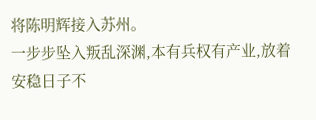将陈明辉接入苏州。
一步步坠入叛乱深渊,本有兵权有产业,放着安稳日子不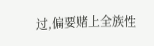过,偏要赌上全族性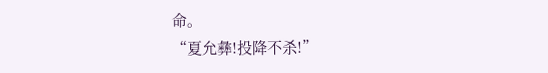命。
“夏允彝!投降不杀!”